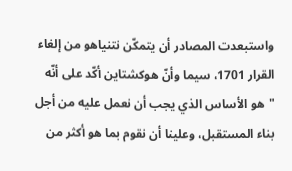واستبعدت المصادر أن يتمكّن نتنياهو من إلغاء القرار 1701، سيما وأنّ هوكشتاين أكّد على أنّه "هو الأساس الذي يجب أن نعمل عليه من أجل بناء المستقبل، وعلينا أن نقوم بما هو أكثر من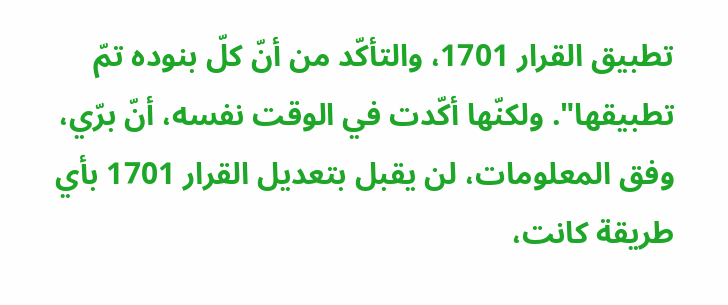تطبيق القرار 1701، والتأكّد من أنّ كلّ بنوده تمّ تطبيقها". ولكنّها أكّدت في الوقت نفسه، أنّ برّي، وفق المعلومات، لن يقبل بتعديل القرار 1701 بأي طريقة كانت،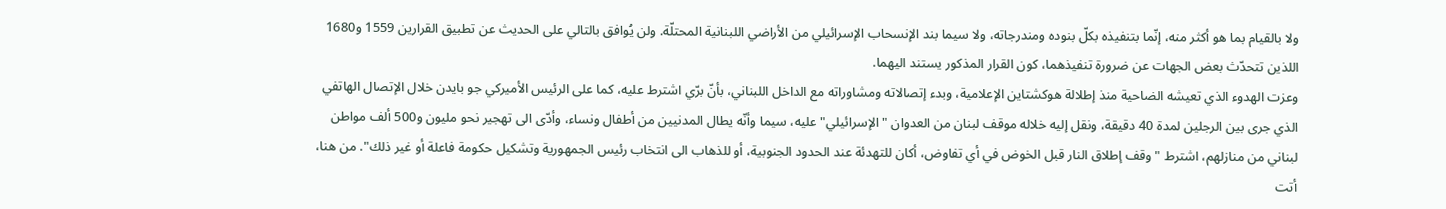ولا بالقيام بما هو أكثر منه، إنّما بتنفيذه بكلّ بنوده ومندرجاته، ولا سيما بند الإنسحاب الإسرائيلي من الأراضي اللبنانية المحتلّة. ولن يُوافق بالتالي على الحديث عن تطبيق القرارين 1559 و1680 اللذين تتحدّث بعض الجهات عن ضرورة تنفيذهما، كون القرار المذكور يستند اليهما.
وعزت الهدوء الذي تعيشه الضاحية منذ إطلالة هوكشتاين الإعلامية، وبدء إتصالاته ومشاوراته مع الداخل اللبناني، بأنّ برّي اشترط عليه، كما على الرئيس الأميركي جو بايدن خلال الإتصال الهاتفي الذي جرى بين الرجلين لمدة 40 دقيقة، ونقل إليه خلاله موقف لبنان من العدوان "الإسرائيلي" عليه، سيما وأنّه يطال المدنيين من أطفال ونساء، وأدّى الى تهجير نحو مليون و500 ألف مواطن لبناني من منازلهم، اشترط "وقف إطلاق النار قبل الخوض في أي تفاوض، أكان للتهدئة عند الحدود الجنوبية، أو للذهاب الى انتخاب رئيس الجمهورية وتشكيل حكومة فاعلة أو غير ذلك". من هنا، أتت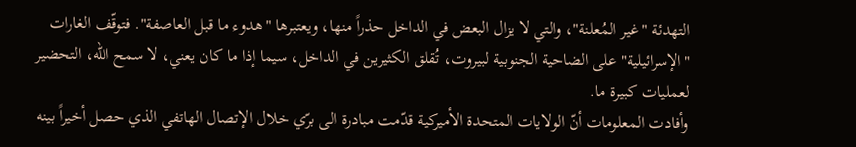التهدئة "غير المُعلنة"، والتي لا يزال البعض في الداخل حذراً منها، ويعتبرها "هدوء ما قبل العاصفة". فتوقّف الغارات "الإسرائيلية" على الضاحية الجنوبية لبيروت، تُقلق الكثيرين في الداخل، سيما إذا ما كان يعني، لا سمح الله، التحضير لعمليات كبيرة ما.
وأفادت المعلومات أنّ الولايات المتحدة الأميركية قدّمت مبادرة الى برّي خلال الإتصال الهاتفي الذي حصل أخيراً بينه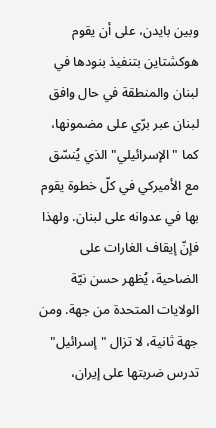وبين بايدن، على أن يقوم هوكشتاين بتنفيذ بنودها في لبنان والمنطقة في حال وافق لبنان عبر برّي على مضمونها، كما "الإسرائيلي" الذي يُنسّق مع الأميركي في كلّ خطوة يقوم بها في عدوانه على لبنان. ولهذا فإنّ إيقاف الغارات على الضاحية، يُظهر حسن نيّة الولايات المتحدة من جهة. ومن جهة ثانية، لا تزال "إسرائيل" تدرس ضربتها على إيران،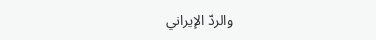والردّ الإيراني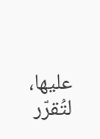عليها، لتُقرّر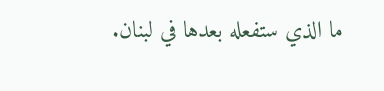ما الذي ستفعله بعدها في لبنان.